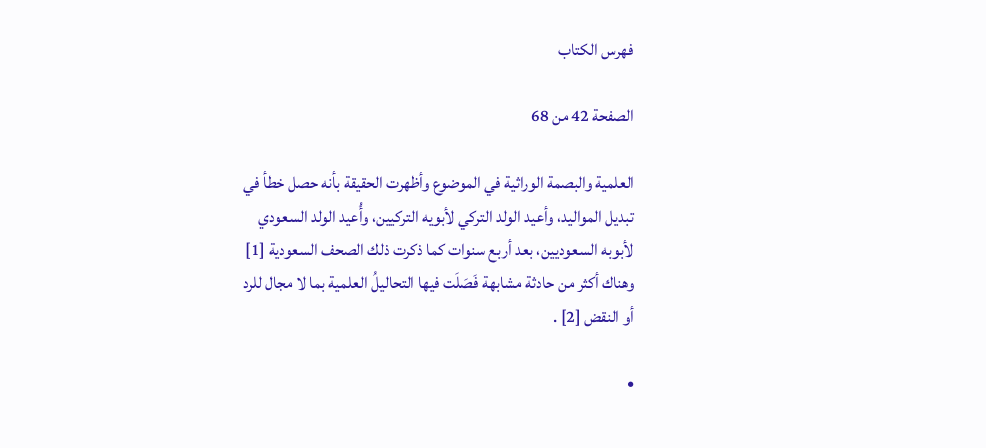فهرس الكتاب

الصفحة 42 من 68

العلمية والبصمة الوراثية في الموضوع وأظهرت الحقيقة بأنه حصل خطأ في تبديل المواليد، وأعيد الولد التركي لأبويه التركيين، وأُعيد الولد السعودي لأبوبه السعوديين، بعد أربع سنوات كما ذكرت ذلك الصحف السعودية [1] وهناك أكثر من حادثة مشابهة فَصَلَت فيها التحاليلُ العلمية بما لا مجال للرد أو النقض [2] .

•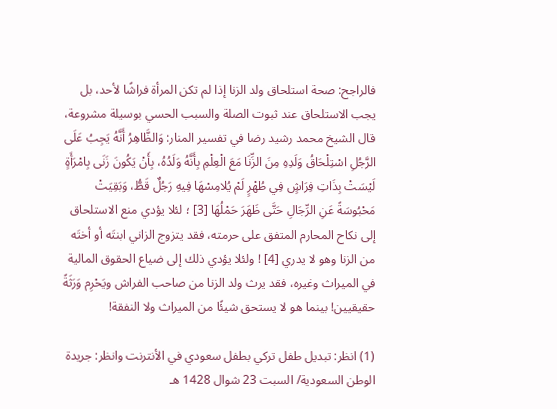فالراجح: صحة استلحاق ولد الزنا إذا لم تكن المرأة فراشًا لأحد، بل يجب الاستلحاق عند ثبوت الصلة والسبب الحسي بوسيلة مشروعة، قال الشيخ محمد رشيد رضا في تفسير المنار: وَالظَّاهِرُ أَنَّهُ يَجِبُ عَلَى الرَّجُلِ اسْتِلْحَاقُ وَلَدِهِ مِنَ الزِّنَا مَعَ الْعِلْمِ بِأَنَّهُ وَلَدُهُ، بِأَنْ يَكُونَ زَنَى بِامْرَأَةٍ لَيْسَتْ بِذَاتِ فِرَاشٍ فِي طُهْرٍ لَمْ يُلامِسْهَا فِيهِ رَجُلٌ قَطُّ، وَبَقِيَتْ مَحْبُوسَةً عَنِ الرِّجَالِ حَتَّى ظَهَرَ حَمْلُهَا [3] ؛ لئلا يؤدي منع الاستلحاق إلى نكاح المحارم المتفق على حرمته، فقد يتزوج الزاني ابنتَه أو أختَه من الزنا وهو لا يدري [4] ! ولئلا يؤدي ذلك إلى ضياع الحقوق المالية في الميراث وغيره، فقد يرث ولد الزنا من صاحب الفراش ويَحْرِم وَرَثَةً حقيقيين! بينما هو لا يستحق شيئًا من الميراث ولا النفقة!

(1) انظر: تبديل طفل تركي بطفل سعودي في الأنترنت وانظر: جريدة الوطن السعودية/ السبت 23 شوال 1428 هـ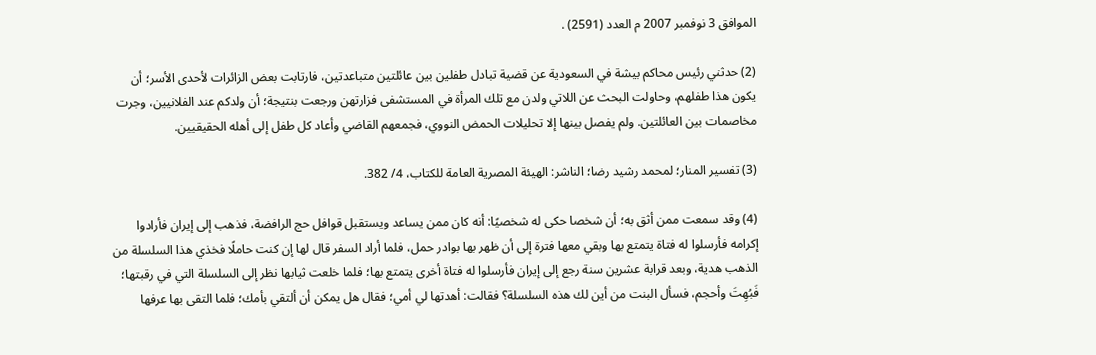الموافق 3 نوفمبر 2007 م العدد (2591) .

(2) حدثني رئيس محاكم بيشة في السعودية عن قضية تبادل طفلين بين عائلتين متباعدتين، فارتابت بعض الزائرات لأحدى الأسر؛ أن يكون هذا طفلهم، وحاولت البحث عن اللاتي ولدن مع تلك المرأة في المستشفى فزارتهن ورجعت بنتيجة؛ أن ولدكم عند الفلانيين، وجرت مخاصمات بين العائلتين. ولم يفصل بينها إلا تحليلات الحمض النووي، فجمعهم القاضي وأعاد كل طفل إلى أهله الحقيقيين.

(3) تفسير المنار؛ لمحمد رشيد رضا؛ الناشر: الهيئة المصرية العامة للكتاب، 4/ 382.

(4) وقد سمعت ممن أثق به؛ أن شخصا حكى له شخصيًا: أنه كان ممن يساعد ويستقبل قوافل حج الرافضة، فذهب إلى إيران فأرادوا إكرامه فأرسلوا له فتاة يتمتع بها وبقي معها فترة إلى أن ظهر بها بوادر حمل، فلما أراد السفر قال لها إن كنت حاملًا فخذي هذا السلسلة من الذهب هدية، وبعد قرابة عشرين سنة رجع إلى إيران فأرسلوا له فتاة أخرى يتمتع بها؛ فلما خلعت ثيابها نظر إلى السلسلة التي في رقبتها؛ فَبُهِتَ وأحجم، فسأل البنت من أين لك هذه السلسلة؟ فقالت: أهدتها لي أمي؛ فقال هل يمكن أن ألتقي بأمك؛ فلما التقى بها عرفها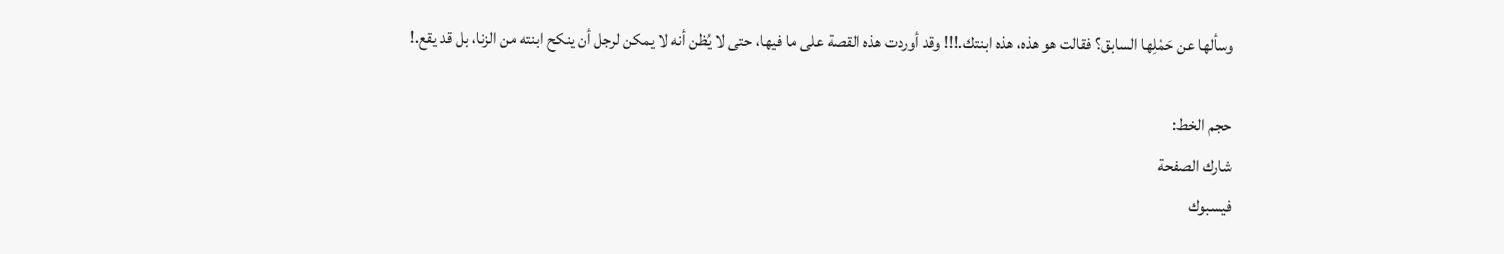وسألها عن حَمْلِها السابق؟ فقالت هو هذه، هذه ابنتك.!!! وقد أوردت هذه القصة على ما فيها، حتى لا يُظن أنه لا يمكن لرجل أن ينكح ابنته من الزنا، بل قد يقع.!

حجم الخط:
شارك الصفحة
فيسبوك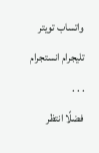واتساب تويتر تليجرام انستجرام
. . .
فضلًا انتظر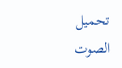تحميل الصوت